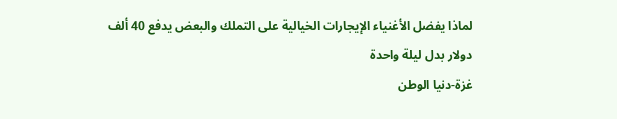لماذا يفضل الأغنياء الإيجارات الخيالية على التملك والبعض يدفع 40 ألف دولار بدل ليلة واحدة
غزة-دنيا الوطن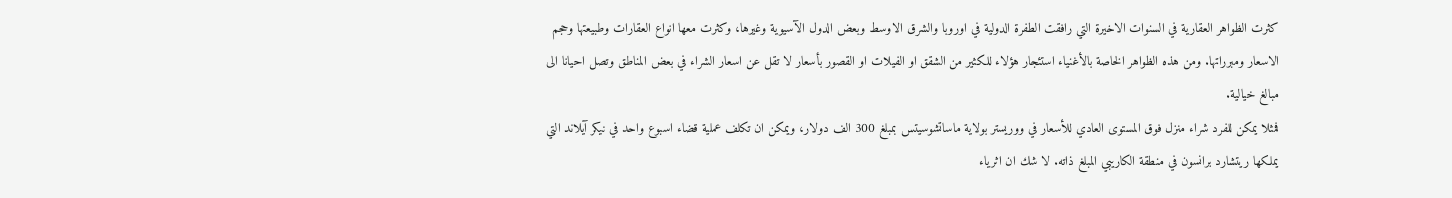كثرت الظواهر العقارية في السنوات الاخيرة التي رافقت الطفرة الدولية في اوروبا والشرق الاوسط وبعض الدول الآسيوية وغيرها، وكثرت معها انواع العقارات وطبيعتها وحجم الاسعار ومبرراتها. ومن هذه الظواهر الخاصة بالأغنياء استئجار هؤلاء للكثير من الشقق او الفيلات او القصور بأسعار لا تقل عن اسعار الشراء في بعض المناطق وتصل احيانا الى مبالغ خيالية.
فمثلا يمكن للفرد شراء منزل فوق المستوى العادي للأسعار في ووريستر بولاية ماساتشوسيتس بمبلغ 300 الف دولار، ويمكن ان تكلف عملية قضاء اسبوع واحد في نيكر آيلاند التي يملكها ريتشارد برانسون في منطقة الكاريبي المبلغ ذاته. لا شك ان اثرياء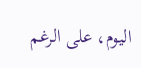اليوم، على الرغم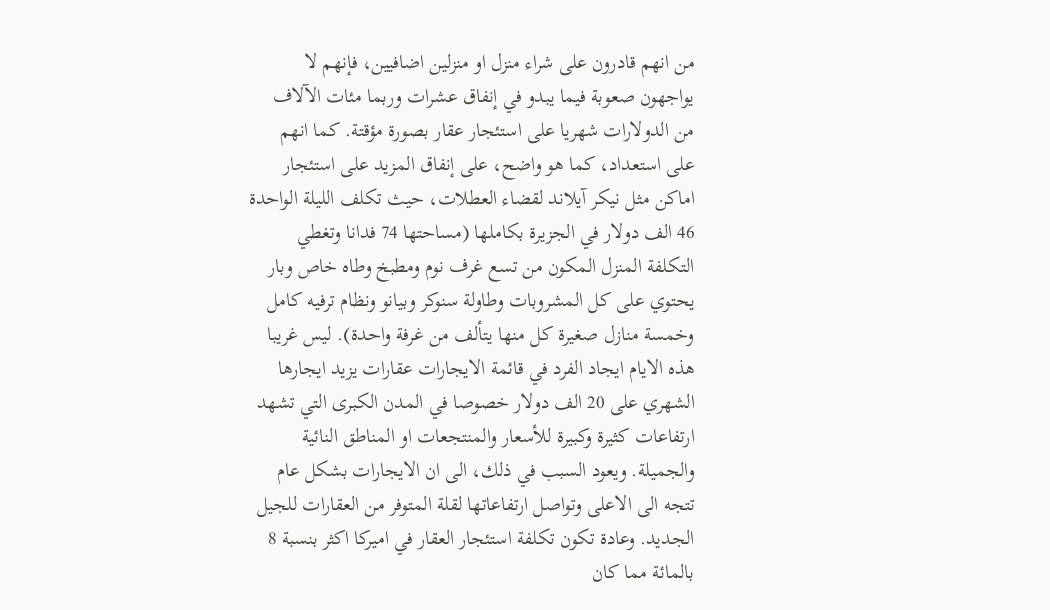من انهم قادرون على شراء منزل او منزلين اضافيين، فإنهم لا يواجهون صعوبة فيما يبدو في إنفاق عشرات وربما مئات الآلاف من الدولارات شهريا على استئجار عقار بصورة مؤقتة. كما انهم على استعداد، كما هو واضح، على إنفاق المزيد على استئجار اماكن مثل نيكر آيلاند لقضاء العطلات، حيث تكلف الليلة الواحدة 46 الف دولار في الجزيرة بكاملها (مساحتها 74 فدانا وتغطي التكلفة المنزل المكون من تسع غرف نوم ومطبخ وطاه خاص وبار يحتوي على كل المشروبات وطاولة سنوكر وبيانو ونظام ترفيه كامل وخمسة منازل صغيرة كل منها يتألف من غرفة واحدة). ليس غريبا هذه الايام ايجاد الفرد في قائمة الايجارات عقارات يزيد ايجارها الشهري على 20 الف دولار خصوصا في المدن الكبرى التي تشهد ارتفاعات كثيرة وكبيرة للأسعار والمنتجعات او المناطق النائية والجميلة. ويعود السبب في ذلك، الى ان الايجارات بشكل عام تتجه الى الاعلى وتواصل ارتفاعاتها لقلة المتوفر من العقارات للجيل الجديد. وعادة تكون تكلفة استئجار العقار في اميركا اكثر بنسبة 8 بالمائة مما كان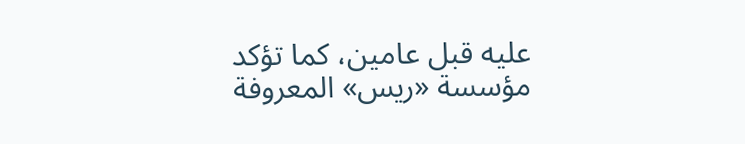عليه قبل عامين، كما تؤكد مؤسسة «ريس» المعروفة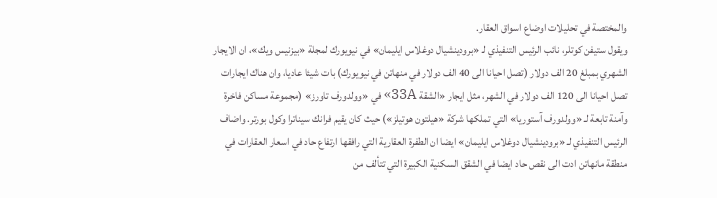والمختصة في تحليلات اوضاع اسواق العقار.
ويقول ستيفن كوتلر، نائب الرئيس التنفيذي لـ «برودينشيال دوغلاس ايليمان» في نيويورك لمجلة «بيزنيس ويك»، ان الايجار الشهري بمبلغ 20 الف دولار (تصل احيانا الى 40 الف دولار في منهاتن في نيويورك) بات شيئا عاديا، وان هناك ايجارات تصل احيانا الى 120 الف دولار في الشهر، مثل ايجار «الشقة 33A» في «وولدورف تاورز» (مجموعة مساكن فاخرة وآمنة تابعة لـ «وولدورف آستوريا» التي تملكها شركة «هيلتون هوتيلز») حيث كان يقيم فرانك سيناترا وكول بورتر. واضاف الرئيس التنفيذي لـ «برودينشيال دوغلاس ايليمان» ايضا ان الطفرة العقارية التي رافقها ارتفاع حاد في اسعار العقارات في منطقة مانهاتن ادت الى نقص حاد ايضا في الشقق السكنية الكبيرة التي تتألف من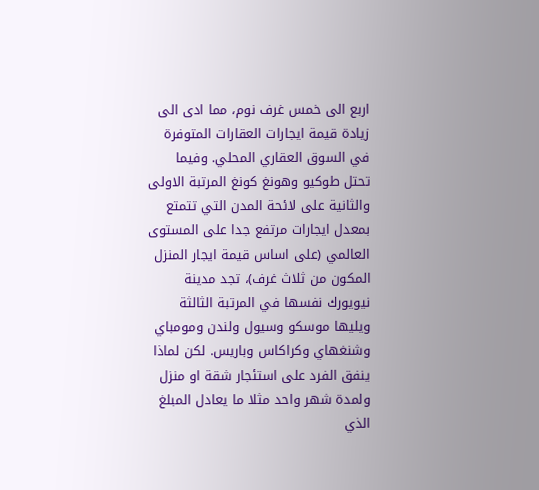اربع الى خمس غرف نوم، مما ادى الى زيادة قيمة ايجارات العقارات المتوفرة في السوق العقاري المحلي. وفيما تحتل طوكيو وهونغ كونغ المرتبة الاولى والثانية على لائحة المدن التي تتمتع بمعدل ايجارات مرتفع جدا على المستوى العالمي (على اساس قيمة ايجار المنزل المكون من ثلاث غرف)، تجد مدينة نيويورك نفسها في المرتبة الثالثة ويليها موسكو وسيول ولندن ومومباي وشنغهاي وكراكاس وباريس. لكن لماذا ينفق الفرد على استئجار شقة او منزل ولمدة شهر واحد مثلا ما يعادل المبلغ الذي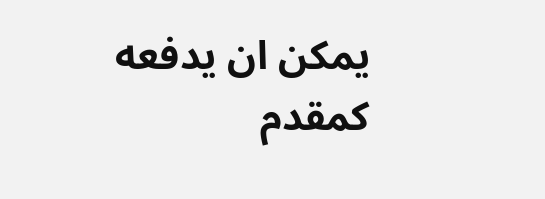يمكن ان يدفعه كمقدم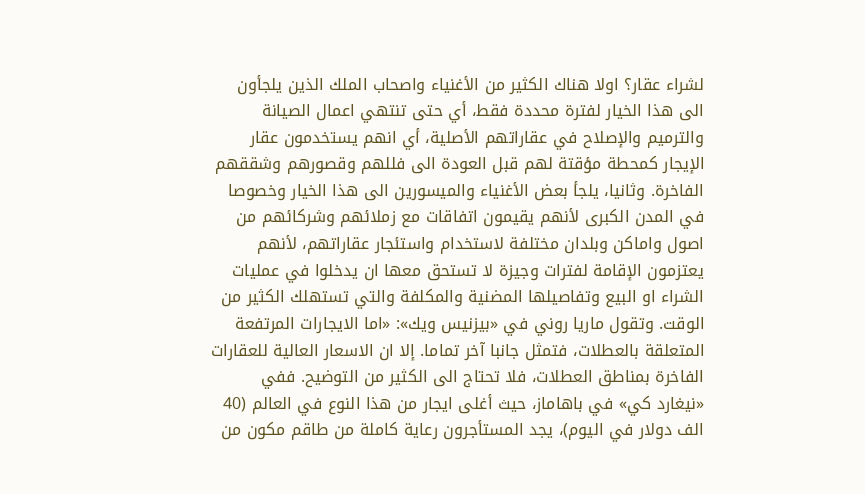لشراء عقار؟ اولا هناك الكثير من الأغنياء واصحاب الملك الذين يلجأون الى هذا الخيار لفترة محددة فقط، أي حتى تنتهي اعمال الصيانة والترميم والإصلاح في عقاراتهم الأصلية، أي انهم يستخدمون عقار الإيجار كمحطة مؤقتة لهم قبل العودة الى فللهم وقصورهم وشققهم الفاخرة. وثانيا، يلجأ بعض الأغنياء والميسورين الى هذا الخيار وخصوصا في المدن الكبرى لأنهم يقيمون اتفاقات مع زملائهم وشركائهم من اصول واماكن وبلدان مختلفة لاستخدام واستئجار عقاراتهم، لأنهم يعتزمون الإقامة لفترات وجيزة لا تستحق معها ان يدخلوا في عمليات الشراء او البيع وتفاصيلها المضنية والمكلفة والتي تستهلك الكثير من الوقت. وتقول ماريا روني في «بيزنيس ويك»: «اما الايجارات المرتفعة المتعلقة بالعطلات، فتمثل جانبا آخر تماما. إلا ان الاسعار العالية للعقارات الفاخرة بمناطق العطلات، فلا تحتاج الى الكثير من التوضيح. ففي «نيغارد كي» في باهاماز، حيث أغلى ايجار من هذا النوع في العالم (40 الف دولار في اليوم)، يجد المستأجرون رعاية كاملة من طاقم مكون من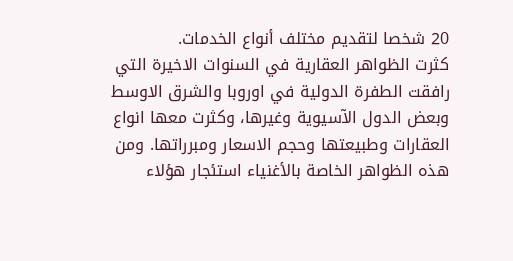20 شخصا لتقديم مختلف أنواع الخدمات.
كثرت الظواهر العقارية في السنوات الاخيرة التي رافقت الطفرة الدولية في اوروبا والشرق الاوسط وبعض الدول الآسيوية وغيرها، وكثرت معها انواع العقارات وطبيعتها وحجم الاسعار ومبرراتها. ومن هذه الظواهر الخاصة بالأغنياء استئجار هؤلاء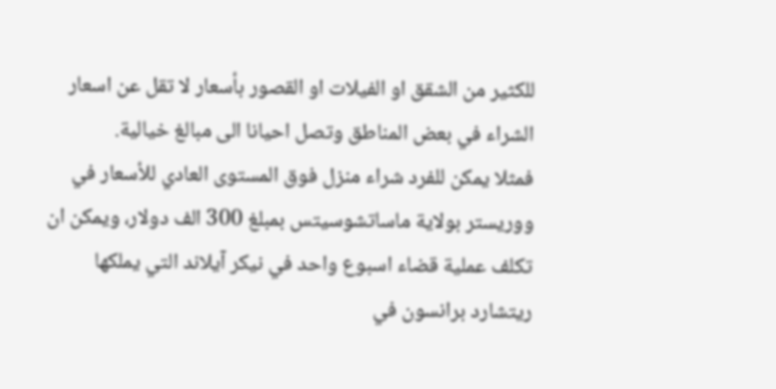للكثير من الشقق او الفيلات او القصور بأسعار لا تقل عن اسعار الشراء في بعض المناطق وتصل احيانا الى مبالغ خيالية.
فمثلا يمكن للفرد شراء منزل فوق المستوى العادي للأسعار في ووريستر بولاية ماساتشوسيتس بمبلغ 300 الف دولار، ويمكن ان تكلف عملية قضاء اسبوع واحد في نيكر آيلاند التي يملكها ريتشارد برانسون في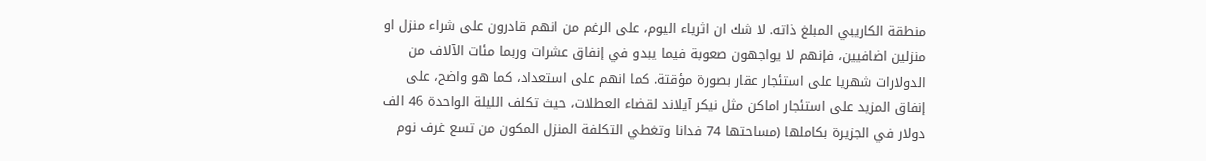منطقة الكاريبي المبلغ ذاته. لا شك ان اثرياء اليوم، على الرغم من انهم قادرون على شراء منزل او منزلين اضافيين، فإنهم لا يواجهون صعوبة فيما يبدو في إنفاق عشرات وربما مئات الآلاف من الدولارات شهريا على استئجار عقار بصورة مؤقتة. كما انهم على استعداد، كما هو واضح، على إنفاق المزيد على استئجار اماكن مثل نيكر آيلاند لقضاء العطلات، حيث تكلف الليلة الواحدة 46 الف دولار في الجزيرة بكاملها (مساحتها 74 فدانا وتغطي التكلفة المنزل المكون من تسع غرف نوم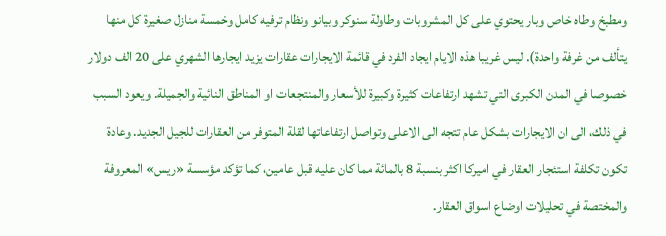ومطبخ وطاه خاص وبار يحتوي على كل المشروبات وطاولة سنوكر وبيانو ونظام ترفيه كامل وخمسة منازل صغيرة كل منها يتألف من غرفة واحدة). ليس غريبا هذه الايام ايجاد الفرد في قائمة الايجارات عقارات يزيد ايجارها الشهري على 20 الف دولار خصوصا في المدن الكبرى التي تشهد ارتفاعات كثيرة وكبيرة للأسعار والمنتجعات او المناطق النائية والجميلة. ويعود السبب في ذلك، الى ان الايجارات بشكل عام تتجه الى الاعلى وتواصل ارتفاعاتها لقلة المتوفر من العقارات للجيل الجديد. وعادة تكون تكلفة استئجار العقار في اميركا اكثر بنسبة 8 بالمائة مما كان عليه قبل عامين، كما تؤكد مؤسسة «ريس» المعروفة والمختصة في تحليلات اوضاع اسواق العقار.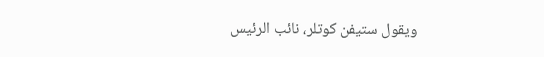ويقول ستيفن كوتلر، نائب الرئيس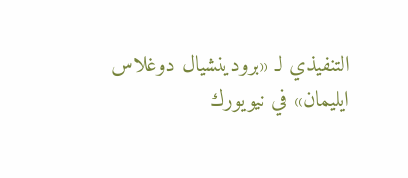التنفيذي لـ «برودينشيال دوغلاس ايليمان» في نيويورك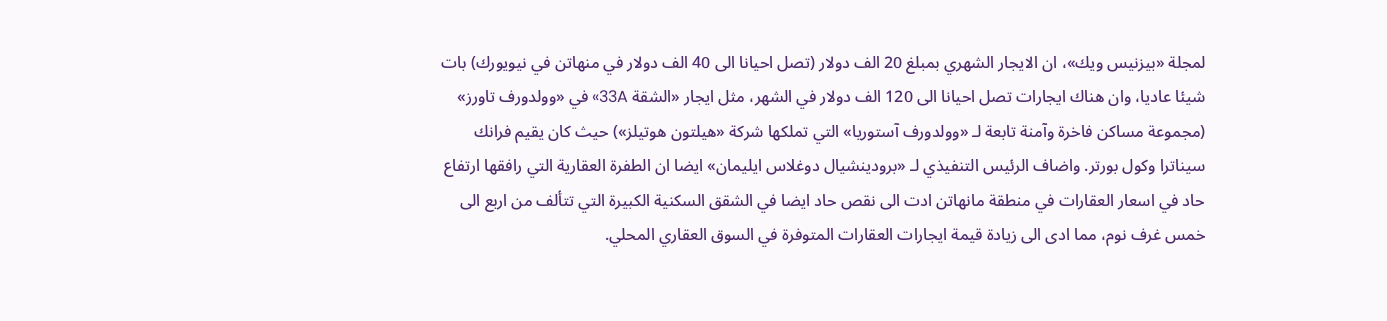لمجلة «بيزنيس ويك»، ان الايجار الشهري بمبلغ 20 الف دولار (تصل احيانا الى 40 الف دولار في منهاتن في نيويورك) بات شيئا عاديا، وان هناك ايجارات تصل احيانا الى 120 الف دولار في الشهر، مثل ايجار «الشقة 33A» في «وولدورف تاورز» (مجموعة مساكن فاخرة وآمنة تابعة لـ «وولدورف آستوريا» التي تملكها شركة «هيلتون هوتيلز») حيث كان يقيم فرانك سيناترا وكول بورتر. واضاف الرئيس التنفيذي لـ «برودينشيال دوغلاس ايليمان» ايضا ان الطفرة العقارية التي رافقها ارتفاع حاد في اسعار العقارات في منطقة مانهاتن ادت الى نقص حاد ايضا في الشقق السكنية الكبيرة التي تتألف من اربع الى خمس غرف نوم، مما ادى الى زيادة قيمة ايجارات العقارات المتوفرة في السوق العقاري المحلي.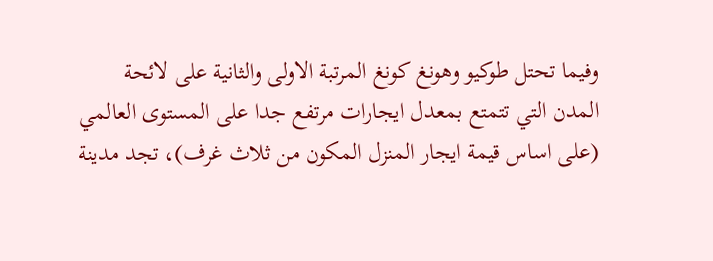وفيما تحتل طوكيو وهونغ كونغ المرتبة الاولى والثانية على لائحة المدن التي تتمتع بمعدل ايجارات مرتفع جدا على المستوى العالمي (على اساس قيمة ايجار المنزل المكون من ثلاث غرف)، تجد مدينة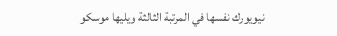نيويورك نفسها في المرتبة الثالثة ويليها موسكو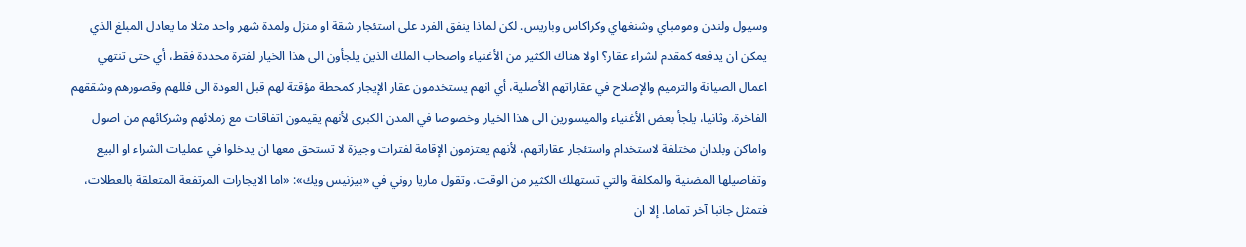وسيول ولندن ومومباي وشنغهاي وكراكاس وباريس. لكن لماذا ينفق الفرد على استئجار شقة او منزل ولمدة شهر واحد مثلا ما يعادل المبلغ الذي يمكن ان يدفعه كمقدم لشراء عقار؟ اولا هناك الكثير من الأغنياء واصحاب الملك الذين يلجأون الى هذا الخيار لفترة محددة فقط، أي حتى تنتهي اعمال الصيانة والترميم والإصلاح في عقاراتهم الأصلية، أي انهم يستخدمون عقار الإيجار كمحطة مؤقتة لهم قبل العودة الى فللهم وقصورهم وشققهم الفاخرة. وثانيا، يلجأ بعض الأغنياء والميسورين الى هذا الخيار وخصوصا في المدن الكبرى لأنهم يقيمون اتفاقات مع زملائهم وشركائهم من اصول واماكن وبلدان مختلفة لاستخدام واستئجار عقاراتهم، لأنهم يعتزمون الإقامة لفترات وجيزة لا تستحق معها ان يدخلوا في عمليات الشراء او البيع وتفاصيلها المضنية والمكلفة والتي تستهلك الكثير من الوقت. وتقول ماريا روني في «بيزنيس ويك»: «اما الايجارات المرتفعة المتعلقة بالعطلات، فتمثل جانبا آخر تماما. إلا ان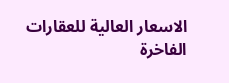الاسعار العالية للعقارات الفاخرة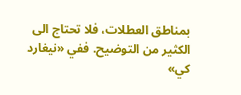بمناطق العطلات، فلا تحتاج الى الكثير من التوضيح. ففي «نيغارد كي»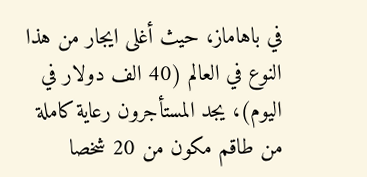في باهاماز، حيث أغلى ايجار من هذا النوع في العالم (40 الف دولار في اليوم)، يجد المستأجرون رعاية كاملة من طاقم مكون من 20 شخصا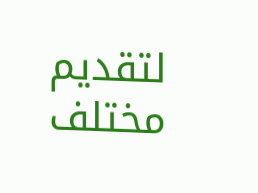لتقديم مختلف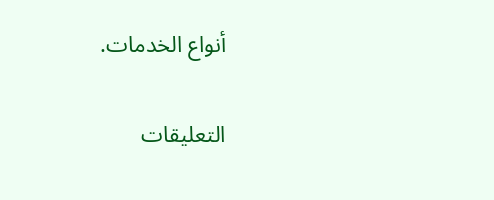أنواع الخدمات.

التعليقات